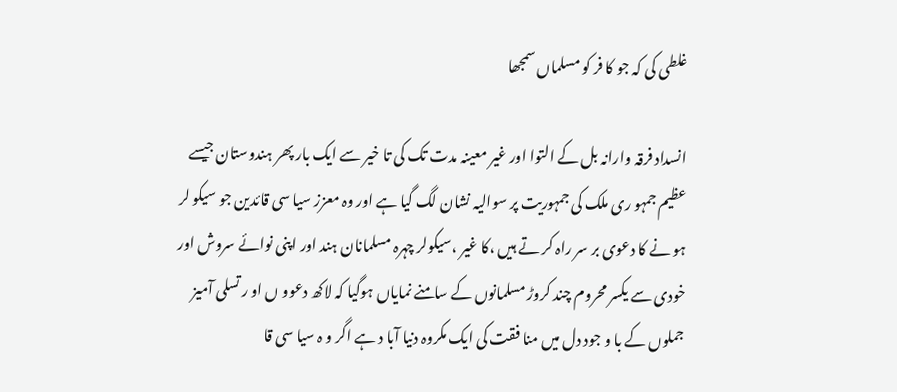غلطی کی کہ جو کا فر کو مسلماں سمجھا

انسداد فرقہ وارانہ بل کے التوا اور غیر معینہ مدت تک کی تا خیر سے ایک بار پھر ہندوستان جیسے عظیم جمہو ری ملک کی جمہوریت پر سوالیہ نشان لگ گیا ہے اور وہ معزز سیا سی قائدین جو سیکو لر ہو نے کا دعوی بر سر راہ کر تے ہیں ،کا غیر ،سیکولر چہرہ مسلمانان ہند اور اپنی نوائے سروش اور خودی سے یکسر محروم چند کروڑ مسلمانوں کے سامنے نمایاں ہوگیا کہ لاکھ دعوو ں او ر تسلی آمیز جملوں کے با و جود دل میں منا فقت کی ایک مکروہ دنیا آبا د ہے اگر و ہ سیا سی قا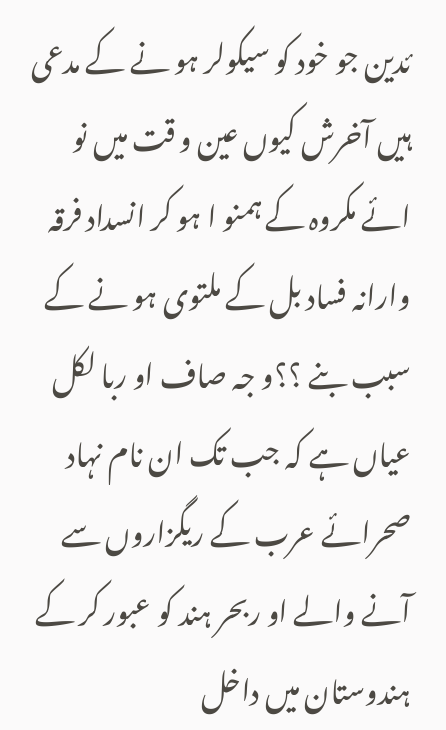ئدین جو خود کو سیکولر ہو نے کے مدعی ہیں آخرش کیوں عین و قت میں نو ائے مکروہ کے ہمنو ا ہو کر انسداد فرقہ وارانہ فساد بل کے ملتوی ہو نے کے سبب بنے ؟؟و جہ صاف او ربا لکل عیاں ہے کہ جب تک ان نام نہاد صحرائے عرب کے ریگزاروں سے آنے والے او ربحر ہند کو عبور کر کے ہندوستان میں داخل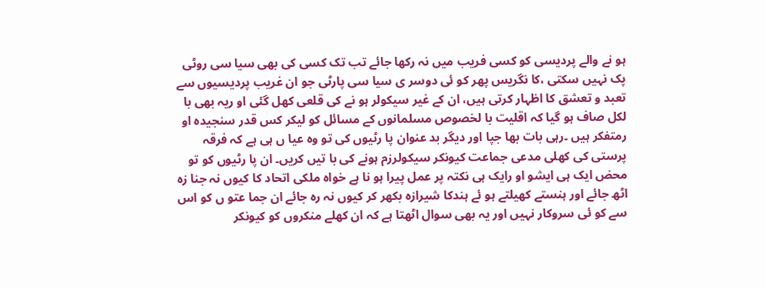ہو نے والے پردیسی کو کسی فریب میں نہ رکھا جائے تب تک کسی کی بھی سیا سی روٹی پک نہیں سکتی ،کا نگریس پھر کو ئی دوسر ی سیا سی پارٹی جو ان غریب پردیسیوں سے تعبد و تعشق کا اظہار کرتی ہیں، ان کے غیر سیکولر ہو نے کی قلعی کھل گئی او ریہ بھی با لکل صاف ہو گیا کہ اقلیت با لخصوص مسلمانوں کے مسائل کو لیکر کس قدر سنجیدہ او رمتفکر ہیں ۔رہی بات بھا جپا اور دیگر بد عنوان پا رٹیوں کی تو وہ عیا ں ہی ہے کہ فرقہ پرستی کی کھلی مدعی جماعت کیونکر سیکولرزم ہونے کی با تیں کریں۔ ان پا رٹیوں کو تو محض ایک ہی ایشو او رایک ہی نکتہ پر عمل پیرا ہو نا ہے خواہ ملکی اتحاد کا کیوں نہ جنا زہ اٹھ جائے اور ہنستے کھیلتے ہو ئے ہندکا شیرازہ بکھر کر کیوں نہ رہ جائے ان جما عتو ں کو اس سے کو ئی سروکار نہیں اور یہ بھی سوال اٹھتا ہے کہ ان کھلے منکروں کو کیونکر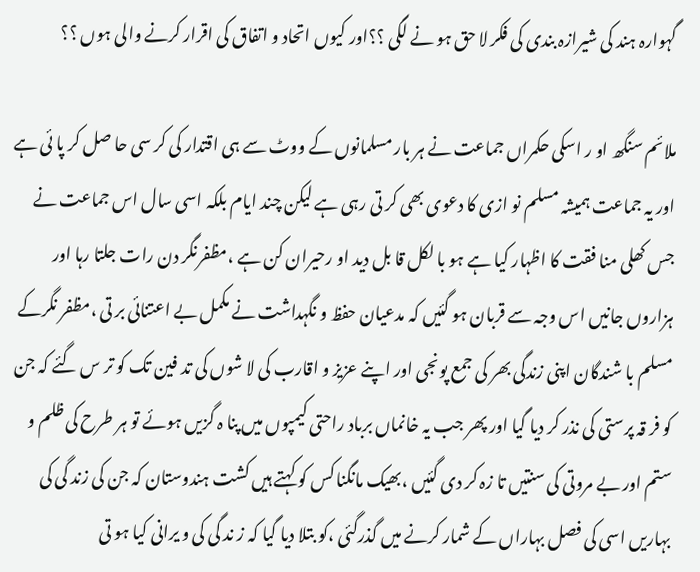گہوارہ ہند کی شیرازہ بندی کی فکر لا حق ہو نے لگی ؟؟اور کیوں اتحاد و اتفاق کی اقرار کرنے والی ہوں ؟؟

ملائم سنگھ او ر اسکی حکمراں جماعت نے ہر بار مسلمانوں کے ووٹ سے ہی اقتدار کی کر سی حا صل کر پا ئی ہے اور یہ جماعت ہمیشہ مسلم نو ازی کا دعوی بھی کر تی رہی ہے لیکن چند ایام بلکہ اسی سال اس جماعت نے جس کھلی منا فقت کا اظہار کیا ہے ہو با لکل قا بل دید او رحیران کن ہے ،مظفرنگر دن رات جلتا رہا اور ہزاروں جانیں اس وجہ سے قربان ہو گئیں کہ مدعیان حفظ و نگہداشت نے مکمل بے اعتنائی بر تی ،مظفر نگرکے مسلم با شندگان اپنی زندگی بھر کی جمع پونجی اور اپنے عزیز و اقارب کی لا شوں کی تد فین تک کو تر س گئے کہ جن کو فر قہ پرستی کی نذر کر دیا گیا اور پھر جب یہ خانماں برباد راحتی کیمپوں میں پنا ہ گزیں ہوئے تو ہر طرح کی ظلم و ستم اور بے مروتی کی سنتیں تا زہ کر دی گئیں ،بھیک مانگنا کس کو کہتے ہیں کشت ہندوستان کہ جن کی زند گی کی بہاریں اسی کی فصل بہاراں کے شمار کرنے میں گذرگئی ،کو بتلا دیا گیا کہ ز ند گی کی و یرانی کیا ہو تی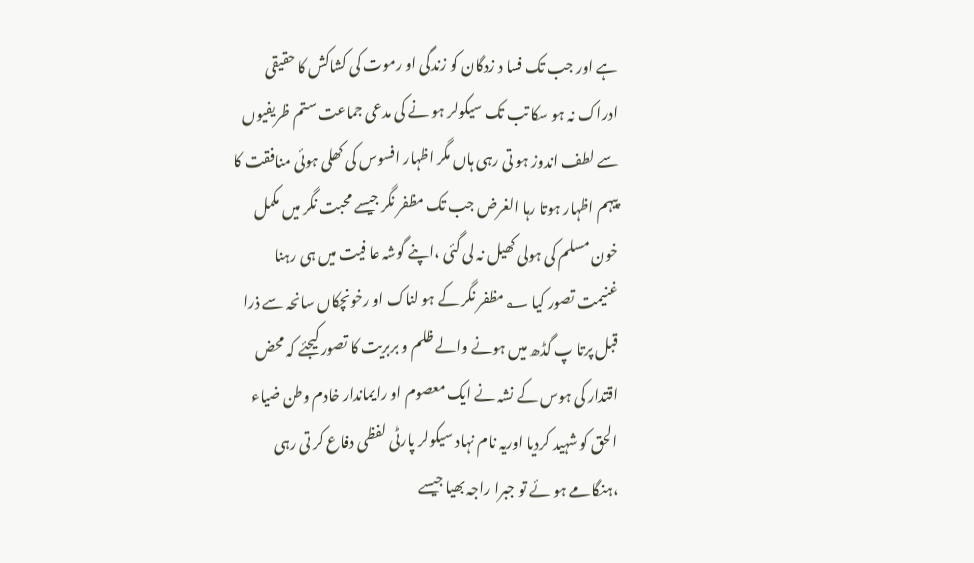ہے اور جب تک فسا د زدگان کو زندگی او رموت کی کشاکش کا حقیقی ادراک نہ ہو سکا تب تک سیکولر ہو نے کی مدعی جماعت ستم ظریفیوں سے لطف اندوز ہو تی رہی ہاں مگر اظہار افسوس کی کھلی ہوئی منافقت کا پیہم اظہار ہوتا رہا الغرض جب تک مظفر نگر جیسے محبت نگر میں مکمل خون مسلم کی ہولی کھیل نہ لی گئی ،اپنے گوشہ عا فیت میں ہی رہنا غنیمت تصور کیا ؂مظفر نگر کے ہو لناک او رخونچکاں سانحہ سے ذرا قبل پرتا پ گڈھ میں ہونے والے ظلم و بربریت کا تصور کیجئے کہ محض اقتدار کی ہوس کے نشہ نے ایک معصوم او رایماندار خادم وطن ضیاء الحق کو شہید کردیا اوریہ نام نہاد سیکولر پارٹی لفظی دفاع کر تی رہی ،ہنگامے ہو ئے تو جبرا راجہ بھیا جیسے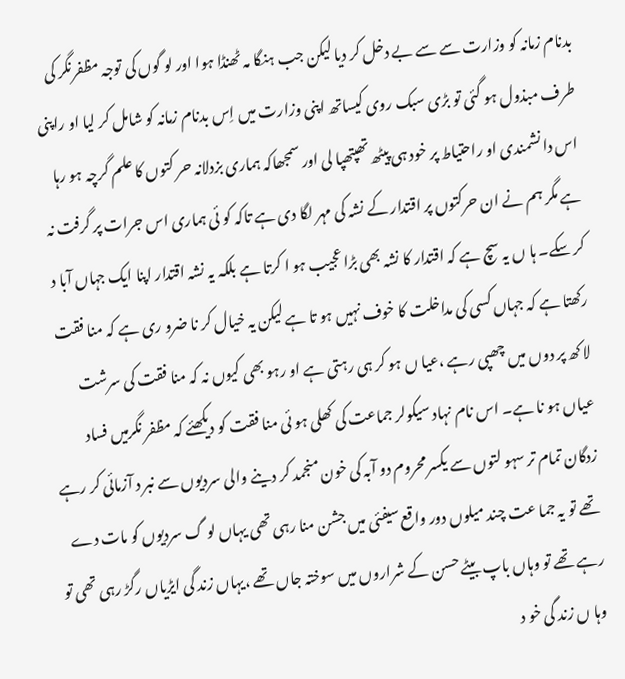بدنام زمانہ کو وزارت سے سے بے دخل کر دیا لیکن جب ہنگا مہ ٹھنڈا ہوا اور لو گوں کی توجہ مظفرنگر کی طرف مبذول ہو گئی تو بڑی سبک روی کیساتھ اپنی وزارت میں اِس بدنام زمانہ کو شامل کر لیا او راپنی اس دا نشمندی او راحتیاط پر خود ہی پیٹھ تھپتھپا لی اور سمجھاکہ ہماری بزدلانہ حر کتوں کا علم گرچہ ہو رہا ہے مگر ہم نے ان حرکتوں پر اقتدار کے نشہ کی مہر لگا دی ہے تاکہ کو ئی ہماری اس جرات پر گرفت نہ کر سکے۔ ہا ں یہ سچ ہے کہ اقتدار کا نشہ بھی بڑا عجیب ہو ا کرتا ہے بلکہ یہ نشہ اقتدار اپنا ایک جہاں آبا د رکھتا ہے کہ جہاں کسی کی مداخلت کا خوف نہیں ہو تا ہے لیکن یہ خیال کر نا ضرو ری ہے کہ منا فقت لا کھ پر دوں میں چھپی رہے ،عیا ں ہو کر ہی رہتی ہے او رہو بھی کیوں نہ کہ منا فقت کی سرشت عیاں ہو نا ہے۔ اس نام نہاد سیکولر جماعت کی کھلی ہو ئی منا فقت کو دیکھئے کہ مظفر نگرمیں فساد زدگان تمام تر سہو لتوں سے یکسر محروم دو آبہ کی خون منجمد کر دینے والی سردیوں سے نبر د آزمائی کر رہے تھے تو یہ جما عت چند میلوں دور واقع سیفئی میں جشن منا رہی تھی یہاں لو گ سردیوں کو مات دے رہے تھے تو وہاں باپ بیٹے حسن کے شراروں میں سوختہ جاں تھے ،یہاں زند گی ایڑیاں رگڑ رہی تھی تو وہا ں زند گی خو د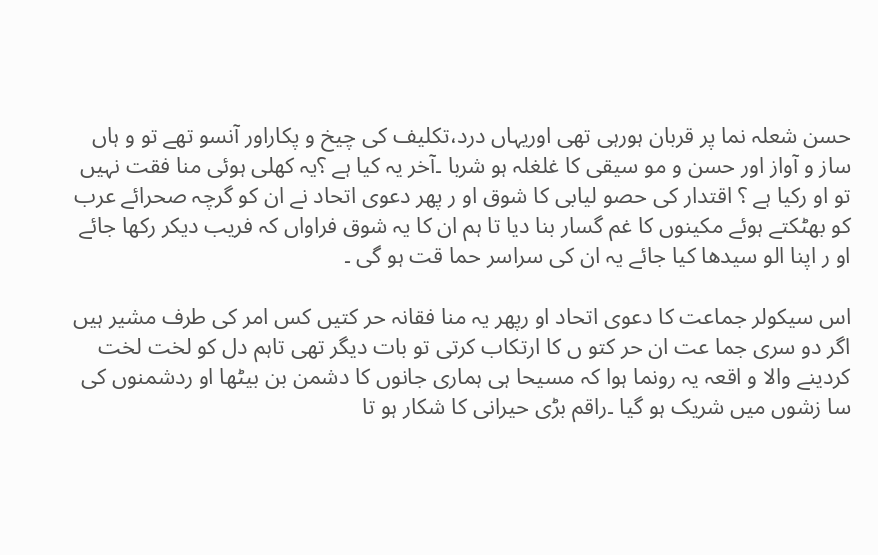حسن شعلہ نما پر قربان ہورہی تھی اوریہاں درد،تکلیف کی چیخ و پکاراور آنسو تھے تو و ہاں ساز و آواز اور حسن و مو سیقی کا غلغلہ ہو شربا ۔آخر یہ کیا ہے ؟یہ کھلی ہوئی منا فقت نہیں تو او رکیا ہے ؟ اقتدار کی حصو لیابی کا شوق او ر پھر دعوی اتحاد نے ان کو گرچہ صحرائے عرب کو بھٹکتے ہوئے مکینوں کا غم گسار بنا دیا تا ہم ان کا یہ شوق فراواں کہ فریب دیکر رکھا جائے او ر اپنا الو سیدھا کیا جائے یہ ان کی سراسر حما قت ہو گی ۔

اس سیکولر جماعت کا دعوی اتحاد او رپھر یہ منا فقانہ حر کتیں کس امر کی طرف مشیر ہیں اگر دو سری جما عت ان حر کتو ں کا ارتکاب کرتی تو بات دیگر تھی تاہم دل کو لخت لخت کردینے والا و اقعہ یہ رونما ہوا کہ مسیحا ہی ہماری جانوں کا دشمن بن بیٹھا او ردشمنوں کی سا زشوں میں شریک ہو گیا ۔راقم بڑی حیرانی کا شکار ہو تا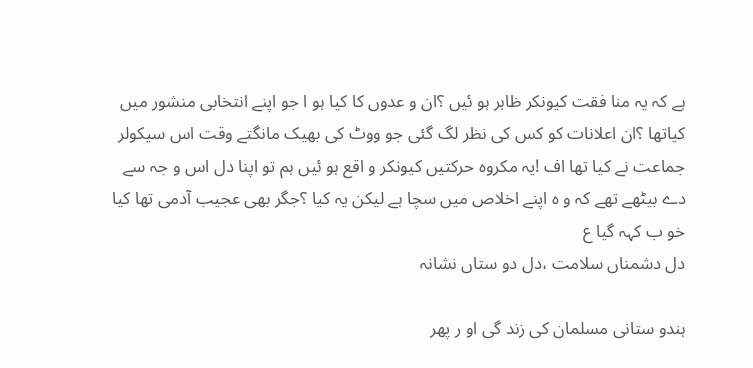ہے کہ یہ منا فقت کیونکر ظاہر ہو ئیں ؟ان و عدوں کا کیا ہو ا جو اپنے انتخابی منشور میں کیاتھا ؟ان اعلانات کو کس کی نظر لگ گئی جو ووٹ کی بھیک مانگتے وقت اس سیکولر جماعت نے کیا تھا اف !یہ مکروہ حرکتیں کیونکر و اقع ہو ئیں ہم تو اپنا دل اس و جہ سے دے بیٹھے تھے کہ و ہ اپنے اخلاص میں سچا ہے لیکن یہ کیا ؟جگر بھی عجیب آدمی تھا کیا خو ب کہہ گیا ع
دل دشمناں سلامت ،دل دو ستاں نشانہ

ہندو ستانی مسلمان کی زند گی او ر پھر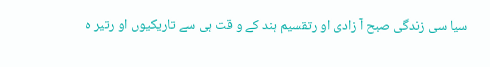سیا سی زندگی صبح آ زادی او رتقسیم ہند کے و قت ہی سے تاریکیوں او رتیر ہ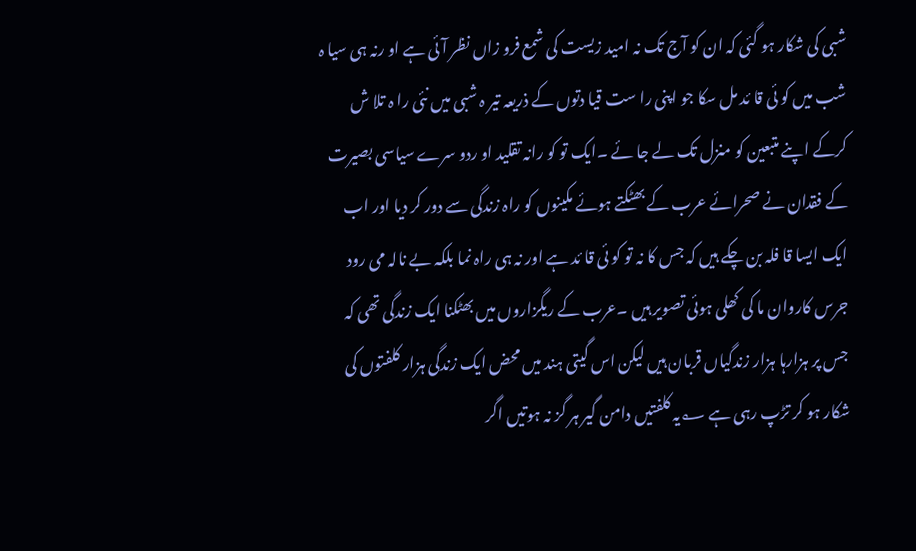شبی کی شکار ہو گئی کہ ان کو آج تک نہ امید زیست کی شمع فرو زاں نظر آئی ہے او رنہ ہی سیا ہ شب میں کو ئی قا ئد مل سکا جو اپنی را ست قیا دتوں کے ذریعہ تیر ہ شبی میں نئی را ہ تلا ش کرکے اپنے متبعین کو منزل تک لے جا ئے ۔ایک تو کو رانہ تقلید او ردو سرے سیاسی بصیرت کے فقدان نے صحرائے عرب کے بھٹکتے ہوئے مکینوں کو راہ زندگی سے دور کر دیا اور اب ایک ایسا قا فلہ بن چکے ہیں کہ جس کا نہ تو کو ئی قا ئد ہے اور نہ ہی راہ نما بلکہ بے نالہ می رود جرس کاروان ما کی کھلی ہوئی تصویر ہیں ۔عرب کے ریگزاروں میں بھٹکنا ایک زندگی تھی کہ جس پر ہزارہا ہزار زندگیاں قربان ہیں لیکن اس گیتی ہند میں محض ایک زندگی ہزار کلفتوں کی شکار ہو کر تڑپ رہی ہے ؂یہ کلفتیں دامن گیر ہر گز نہ ہوتیں اگر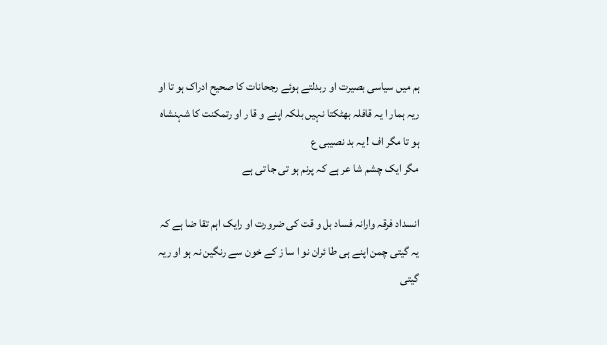ہم میں سیاسی بصیرت او ربدلتے ہوئے رجحانات کا صحیح ادراک ہو تا او ریہ ہمار ا یہ قافلہ بھٹکتا نہیں بلکہ اپنے و قا ر او رتمکنت کا شہنشاہ ہو تا مگر اف ! یہ بد نصیبی ع
مگر ایک چشم شا عر ہے کہ پرنم ہو تی جا تی ہے

انسداد فرقہ وارانہ فساد بل و قت کی ضرورت او رایک اہم تقا ضا ہے کہ یہ گیتی چمن اپنے ہی طا ئران نو ا سا ز کے خون سے رنگین نہ ہو او ریہ گیتی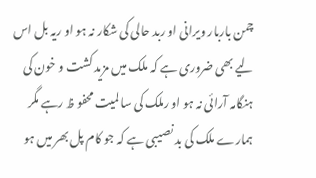چمن باربار ویرانی او ربد حالی کی شکار نہ ہو او ریہ بل اس لیے بھی ضروری ہے کہ ملک میں مزید کشت و خون کی ہنگامہ آرائی نہ ہو او رملک کی سا لمیت محفو ظ رہے مگر ہمارے ملک کی بد نصیبی ہے کہ جو کام پل بھر میں ہو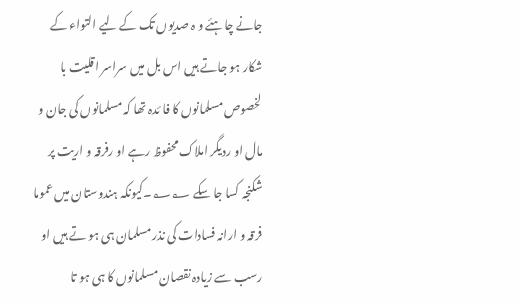جانے چاہئے و ہ صدیوں تک کے لیے التواء کے شکار ہو جاتے ہیں اس بل میں سراسر اقلیت با لخصوص مسلمانوں کا فا ئدہ تھا کہ مسلمانوں کی جان و مال او ردیگر املاک محفوظ رہے او رفرقہ و اریت پر شکنجہ کسا جا سکے ؂؂۔کیونکہ ہندوستان میں عموما فرقہ و ارانہ فسادات کی نذر مسلمان ہی ہو تے ہیں او رسب سے زیادہ نقصان مسلمانوں کا ہی ہو تا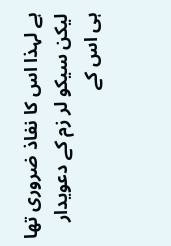ہے لہذا اس کا نفاذ ضروری تھا لیکن سیکو لر زم کے دعویدار ہی اس کے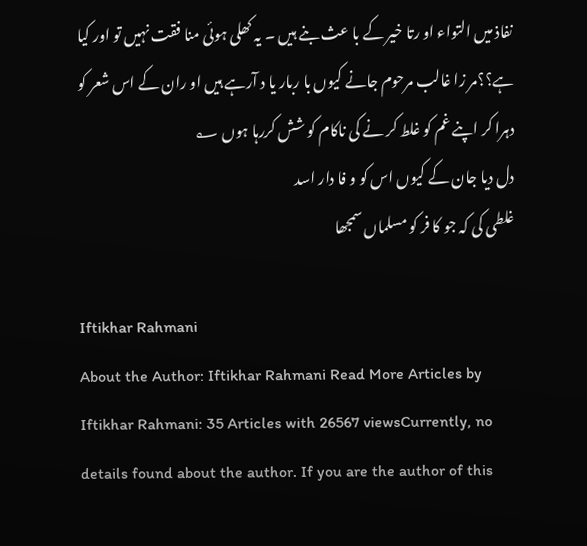نفاذ میں التواء او رتا خیر کے با عث بنے ہیں ۔ یہ کھلی ہوئی منا فقت نہیں تو اور کیا ہے؟؟مر زا غالب مرحوم جانے کیوں با ربار یا د آرہے ہیں او ران کے اس شعر کو دہرا کر اپنے غم کو غلط کر نے کی ناکام کو شش کررہا ہوں ؂
دل دیا جان کے کیوں اس کو و فا دار اسد
غلطی کی کہ جو کا فر کو مسلماں سمجھا

Iftikhar Rahmani
About the Author: Iftikhar Rahmani Read More Articles by Iftikhar Rahmani: 35 Articles with 26567 viewsCurrently, no details found about the author. If you are the author of this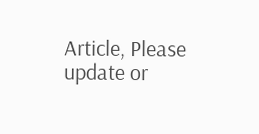Article, Please update or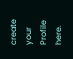create your Profile here.